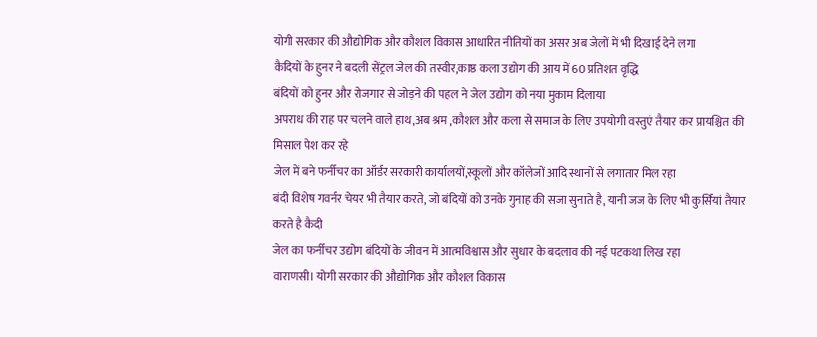योगी सरकार की औद्योगिक और कौशल विकास आधारित नीतियों का असर अब जेलों में भी दिखाई देने लगा
कैदियों के हुनर ने बदली सेंट्रल जेल की तस्वीर,काष्ठ कला उद्योग की आय में 60 प्रतिशत वृद्धि
बंदियों को हुनर और रोजगार से जोड़ने की पहल ने जेल उद्योग को नया मुकाम दिलाया
अपराध की राह पर चलने वाले हाथ,अब श्रम ,कौशल और कला से समाज के लिए उपयोगी वस्तुएं तैयार कर प्रायश्चित की मिसाल पेश कर रहे
जेल में बने फर्नीचर का ऑर्डर सरकारी कार्यालयों,स्कूलों और कॉलेजों आदि स्थानों से लगातार मिल रहा
बंदी विशेष गवर्नर चेयर भी तैयार करते, जो बंदियों को उनके गुनाह की सजा सुनाते है, यानी जज के लिए भी कुर्सियां तैयार करते है कैदी
जेल का फर्नीचर उद्योग बंदियों के जीवन में आत्मविश्वास और सुधार के बदलाव की नई पटकथा लिख रहा
वाराणसी। योगी सरकार की औद्योगिक और कौशल विकास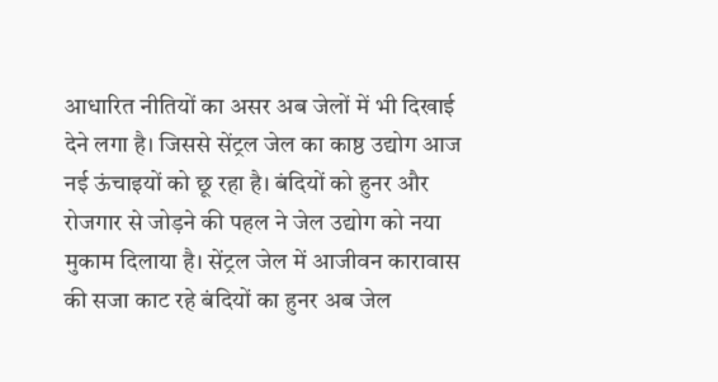आधारित नीतियों का असर अब जेलों में भी दिखाई देने लगा है। जिससे सेंट्रल जेल का काष्ठ उद्योग आज नई ऊंचाइयों को छू रहा है। बंदियों को हुनर और रोजगार से जोड़ने की पहल ने जेल उद्योग को नया मुकाम दिलाया है। सेंट्रल जेल में आजीवन कारावास की सजा काट रहे बंदियों का हुनर अब जेल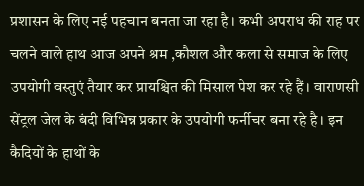प्रशासन के लिए नई पहचान बनता जा रहा है। कभी अपराध की राह पर चलने वाले हाथ आज अपने श्रम ,कौशल और कला से समाज के लिए उपयोगी वस्तुएं तैयार कर प्रायश्चित की मिसाल पेश कर रहे हैं। वाराणसी सेंट्रल जेल के बंदी विभिन्न प्रकार के उपयोगी फर्नीचर बना रहे है। इन कैदियों के हाथों के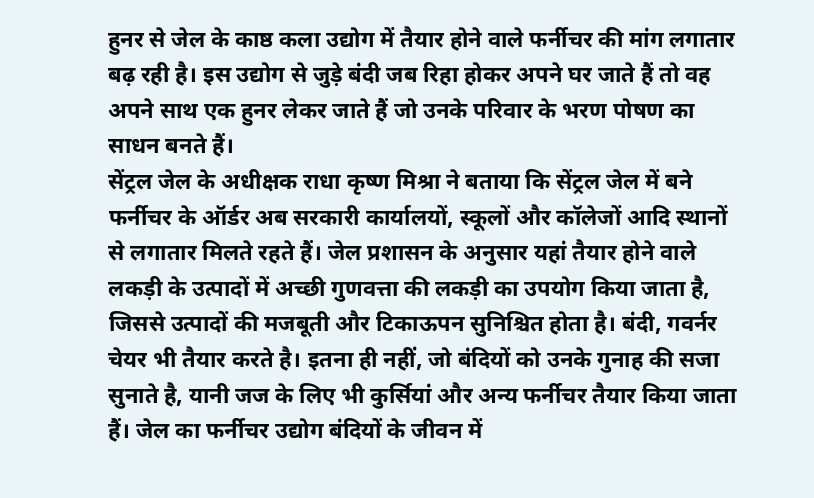हुनर से जेल के काष्ठ कला उद्योग में तैयार होने वाले फर्नीचर की मांग लगातार बढ़ रही है। इस उद्योग से जुड़े बंदी जब रिहा होकर अपने घर जाते हैं तो वह अपने साथ एक हुनर लेकर जाते हैं जो उनके परिवार के भरण पोषण का साधन बनते हैं।
सेंट्रल जेल के अधीक्षक राधा कृष्ण मिश्रा ने बताया कि सेंट्रल जेल में बने फर्नीचर के ऑर्डर अब सरकारी कार्यालयों, स्कूलों और कॉलेजों आदि स्थानों से लगातार मिलते रहते हैं। जेल प्रशासन के अनुसार यहां तैयार होने वाले लकड़ी के उत्पादों में अच्छी गुणवत्ता की लकड़ी का उपयोग किया जाता है, जिससे उत्पादों की मजबूती और टिकाऊपन सुनिश्चित होता है। बंदी, गवर्नर चेयर भी तैयार करते है। इतना ही नहीं, जो बंदियों को उनके गुनाह की सजा सुनाते है, यानी जज के लिए भी कुर्सियां और अन्य फर्नीचर तैयार किया जाता हैं। जेल का फर्नीचर उद्योग बंदियों के जीवन में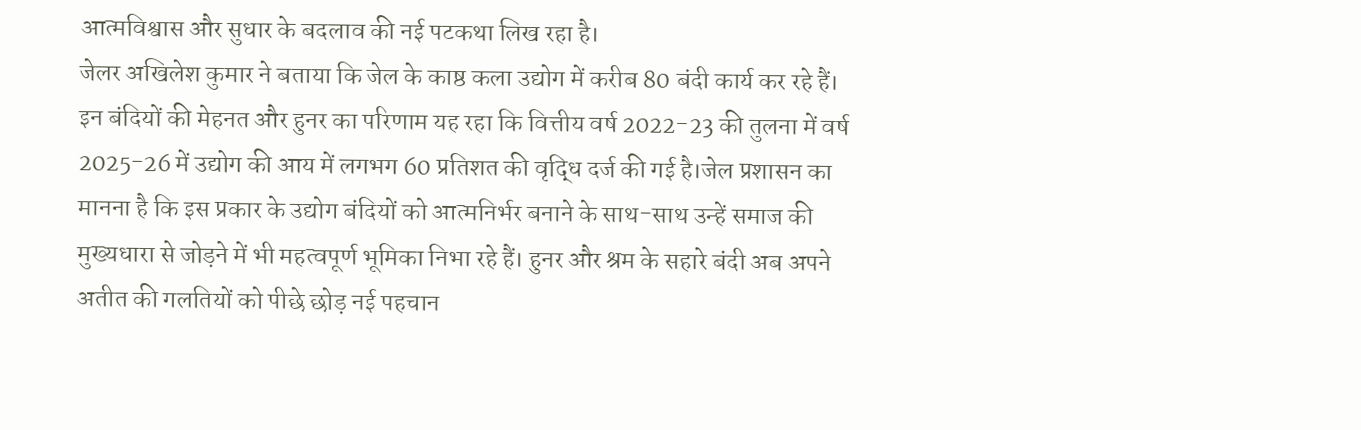आत्मविश्वास और सुधार के बदलाव की नई पटकथा लिख रहा है।
जेलर अखिलेश कुमार ने बताया कि जेल के काष्ठ कला उद्योग में करीब 80 बंदी कार्य कर रहे हैं। इन बंदियों की मेहनत और हुनर का परिणाम यह रहा कि वित्तीय वर्ष 2022-23 की तुलना में वर्ष 2025-26 में उद्योग की आय में लगभग 60 प्रतिशत की वृद्धि दर्ज की गई है।जेल प्रशासन का मानना है कि इस प्रकार के उद्योग बंदियों को आत्मनिर्भर बनाने के साथ-साथ उन्हें समाज की मुख्यधारा से जोड़ने में भी महत्वपूर्ण भूमिका निभा रहे हैं। हुनर और श्रम के सहारे बंदी अब अपने अतीत की गलतियों को पीछे छोड़ नई पहचान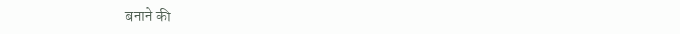बनाने की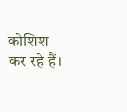कोशिश कर रहे हैं।